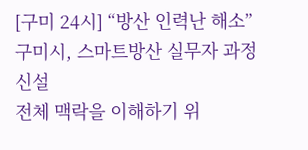[구미 24시] “방산 인력난 해소” 구미시, 스마트방산 실무자 과정 신설
전체 맥락을 이해하기 위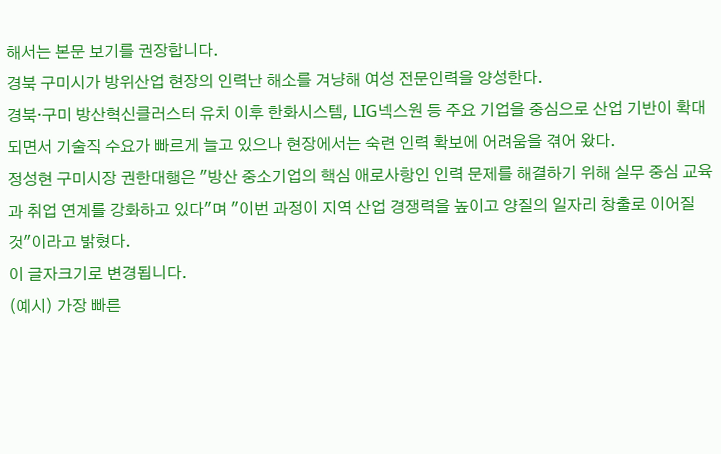해서는 본문 보기를 권장합니다.
경북 구미시가 방위산업 현장의 인력난 해소를 겨냥해 여성 전문인력을 양성한다.
경북·구미 방산혁신클러스터 유치 이후 한화시스템, LIG넥스원 등 주요 기업을 중심으로 산업 기반이 확대되면서 기술직 수요가 빠르게 늘고 있으나 현장에서는 숙련 인력 확보에 어려움을 겪어 왔다.
정성현 구미시장 권한대행은 "방산 중소기업의 핵심 애로사항인 인력 문제를 해결하기 위해 실무 중심 교육과 취업 연계를 강화하고 있다"며 "이번 과정이 지역 산업 경쟁력을 높이고 양질의 일자리 창출로 이어질 것"이라고 밝혔다.
이 글자크기로 변경됩니다.
(예시) 가장 빠른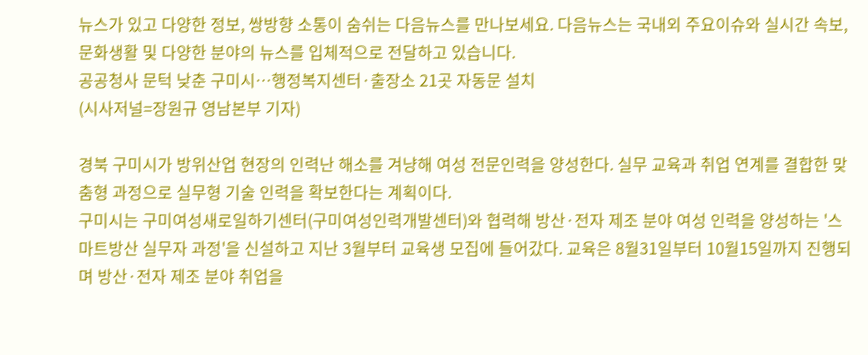뉴스가 있고 다양한 정보, 쌍방향 소통이 숨쉬는 다음뉴스를 만나보세요. 다음뉴스는 국내외 주요이슈와 실시간 속보, 문화생활 및 다양한 분야의 뉴스를 입체적으로 전달하고 있습니다.
공공청사 문턱 낮춘 구미시…행정복지센터·출장소 21곳 자동문 설치
(시사저널=장원규 영남본부 기자)

경북 구미시가 방위산업 현장의 인력난 해소를 겨냥해 여성 전문인력을 양성한다. 실무 교육과 취업 연계를 결합한 맞춤형 과정으로 실무형 기술 인력을 확보한다는 계획이다.
구미시는 구미여성새로일하기센터(구미여성인력개발센터)와 협력해 방산·전자 제조 분야 여성 인력을 양성하는 '스마트방산 실무자 과정'을 신설하고 지난 3월부터 교육생 모집에 들어갔다. 교육은 8월31일부터 10월15일까지 진행되며 방산·전자 제조 분야 취업을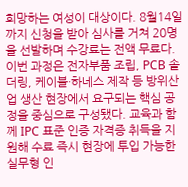희망하는 여성이 대상이다. 8월14일까지 신청을 받아 심사를 거쳐 20명을 선발하며 수강료는 전액 무료다.
이번 과정은 전자부품 조립, PCB 솔더링, 케이블·하네스 제작 등 방위산업 생산 현장에서 요구되는 핵심 공정을 중심으로 구성됐다. 교육과 함께 IPC 표준 인증 자격증 취득을 지원해 수료 즉시 현장에 투입 가능한 실무형 인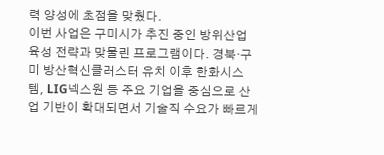력 양성에 초점을 맞췄다.
이번 사업은 구미시가 추진 중인 방위산업 육성 전략과 맞물린 프로그램이다. 경북·구미 방산혁신클러스터 유치 이후 한화시스템, LIG넥스원 등 주요 기업을 중심으로 산업 기반이 확대되면서 기술직 수요가 빠르게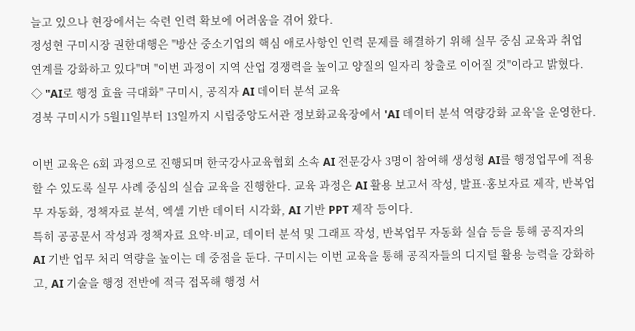늘고 있으나 현장에서는 숙련 인력 확보에 어려움을 겪어 왔다.
정성현 구미시장 권한대행은 "방산 중소기업의 핵심 애로사항인 인력 문제를 해결하기 위해 실무 중심 교육과 취업 연계를 강화하고 있다"며 "이번 과정이 지역 산업 경쟁력을 높이고 양질의 일자리 창출로 이어질 것"이라고 밝혔다.
◇ "AI로 행정 효율 극대화" 구미시, 공직자 AI 데이터 분석 교육
경북 구미시가 5월11일부터 13일까지 시립중앙도서관 정보화교육장에서 'AI 데이터 분석 역량강화 교육'을 운영한다.

이번 교육은 6회 과정으로 진행되며 한국강사교육협회 소속 AI 전문강사 3명이 참여해 생성형 AI를 행정업무에 적용할 수 있도록 실무 사례 중심의 실습 교육을 진행한다. 교육 과정은 AI 활용 보고서 작성, 발표·홍보자료 제작, 반복업무 자동화, 정책자료 분석, 엑셀 기반 데이터 시각화, AI 기반 PPT 제작 등이다.
특히 공공문서 작성과 정책자료 요약·비교, 데이터 분석 및 그래프 작성, 반복업무 자동화 실습 등을 통해 공직자의 AI 기반 업무 처리 역량을 높이는 데 중점을 둔다. 구미시는 이번 교육을 통해 공직자들의 디지털 활용 능력을 강화하고, AI 기술을 행정 전반에 적극 접목해 행정 서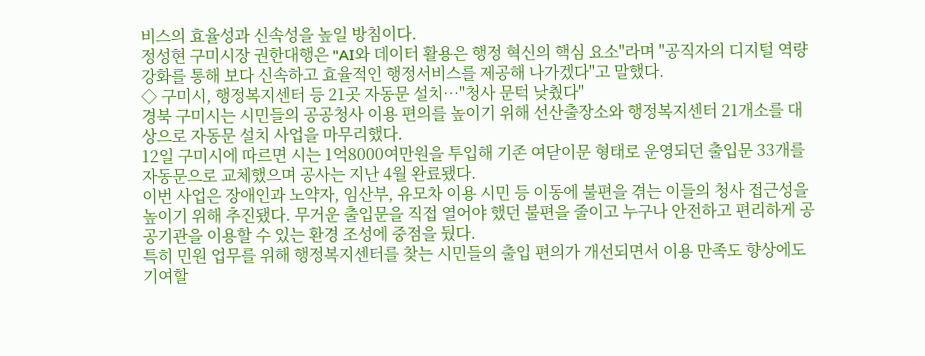비스의 효율성과 신속성을 높일 방침이다.
정성현 구미시장 권한대행은 "AI와 데이터 활용은 행정 혁신의 핵심 요소"라며 "공직자의 디지털 역량 강화를 통해 보다 신속하고 효율적인 행정서비스를 제공해 나가겠다"고 말했다.
◇ 구미시, 행정복지센터 등 21곳 자동문 설치…"청사 문턱 낮췄다"
경북 구미시는 시민들의 공공청사 이용 편의를 높이기 위해 선산출장소와 행정복지센터 21개소를 대상으로 자동문 설치 사업을 마무리했다.
12일 구미시에 따르면 시는 1억8000여만원을 투입해 기존 여닫이문 형태로 운영되던 출입문 33개를 자동문으로 교체했으며 공사는 지난 4월 완료됐다.
이번 사업은 장애인과 노약자, 임산부, 유모차 이용 시민 등 이동에 불편을 겪는 이들의 청사 접근성을 높이기 위해 추진됐다. 무거운 출입문을 직접 열어야 했던 불편을 줄이고 누구나 안전하고 편리하게 공공기관을 이용할 수 있는 환경 조성에 중점을 뒀다.
특히 민원 업무를 위해 행정복지센터를 찾는 시민들의 출입 편의가 개선되면서 이용 만족도 향상에도 기여할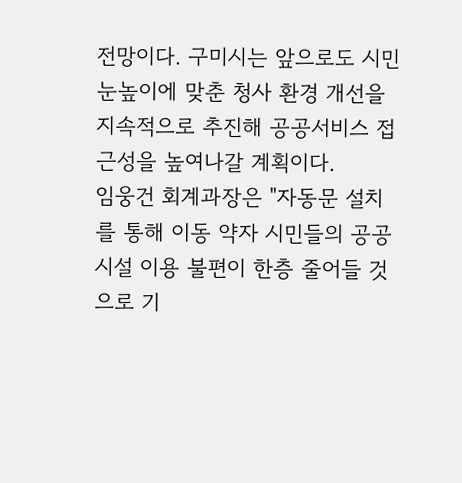전망이다. 구미시는 앞으로도 시민 눈높이에 맞춘 청사 환경 개선을 지속적으로 추진해 공공서비스 접근성을 높여나갈 계획이다.
임웅건 회계과장은 "자동문 설치를 통해 이동 약자 시민들의 공공시설 이용 불편이 한층 줄어들 것으로 기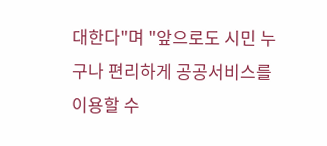대한다"며 "앞으로도 시민 누구나 편리하게 공공서비스를 이용할 수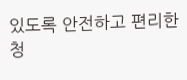있도록 안전하고 편리한 청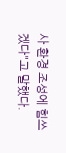사 환경 조성에 힘쓰겠다"고 말했다.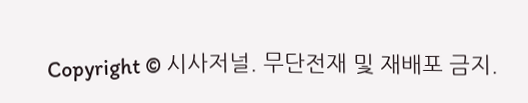Copyright © 시사저널. 무단전재 및 재배포 금지.